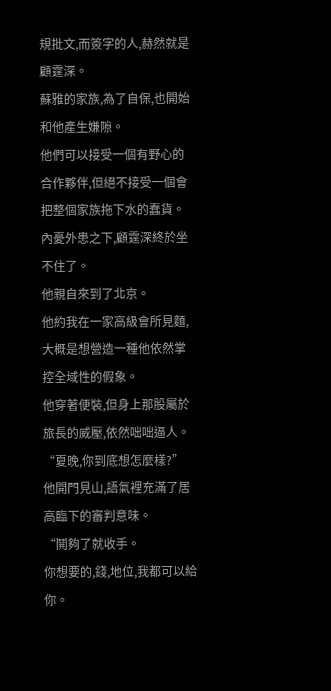規批文,而簽字的人,赫然就是顧霆深。
蘇雅的家族,為了自保,也開始和他產生嫌隙。
他們可以接受一個有野心的合作夥伴,但絕不接受一個會把整個家族拖下水的蠢貨。
內憂外患之下,顧霆深終於坐不住了。
他親自來到了北京。
他約我在一家高級會所見麵,大概是想營造一種他依然掌控全域性的假象。
他穿著便裝,但身上那股屬於旅長的威壓,依然咄咄逼人。
“夏晚,你到底想怎麼樣?”
他開門見山,語氣裡充滿了居高臨下的審判意味。
“鬨夠了就收手。
你想要的,錢,地位,我都可以給你。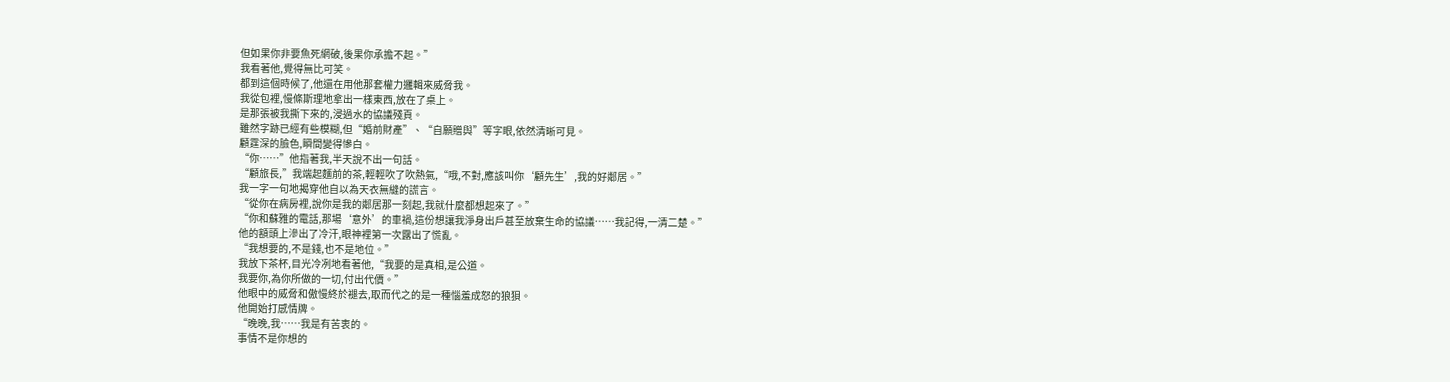但如果你非要魚死網破,後果你承擔不起。”
我看著他,覺得無比可笑。
都到這個時候了,他還在用他那套權力邏輯來威脅我。
我從包裡,慢條斯理地拿出一樣東西,放在了桌上。
是那張被我撕下來的,浸過水的協議殘頁。
雖然字跡已經有些模糊,但“婚前財產”、“自願贈與”等字眼,依然清晰可見。
顧霆深的臉色,瞬間變得慘白。
“你……”他指著我,半天說不出一句話。
“顧旅長,”我端起麵前的茶,輕輕吹了吹熱氣,“哦,不對,應該叫你‘顧先生’,我的好鄰居。”
我一字一句地揭穿他自以為天衣無縫的謊言。
“從你在病房裡,說你是我的鄰居那一刻起,我就什麼都想起來了。”
“你和蘇雅的電話,那場‘意外’的車禍,這份想讓我淨身出戶甚至放棄生命的協議……我記得,一清二楚。”
他的額頭上滲出了冷汗,眼神裡第一次露出了慌亂。
“我想要的,不是錢,也不是地位。”
我放下茶杯,目光冷冽地看著他,“我要的是真相,是公道。
我要你,為你所做的一切,付出代價。”
他眼中的威脅和傲慢終於褪去,取而代之的是一種惱羞成怒的狼狽。
他開始打感情牌。
“晚晚,我……我是有苦衷的。
事情不是你想的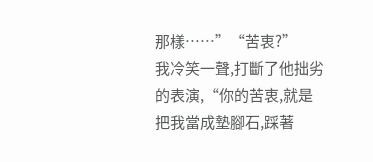那樣……”“苦衷?”
我冷笑一聲,打斷了他拙劣的表演,“你的苦衷,就是把我當成墊腳石,踩著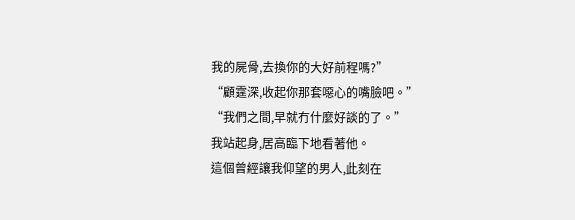我的屍骨,去換你的大好前程嗎?”
“顧霆深,收起你那套噁心的嘴臉吧。”
“我們之間,早就冇什麼好談的了。”
我站起身,居高臨下地看著他。
這個曾經讓我仰望的男人,此刻在